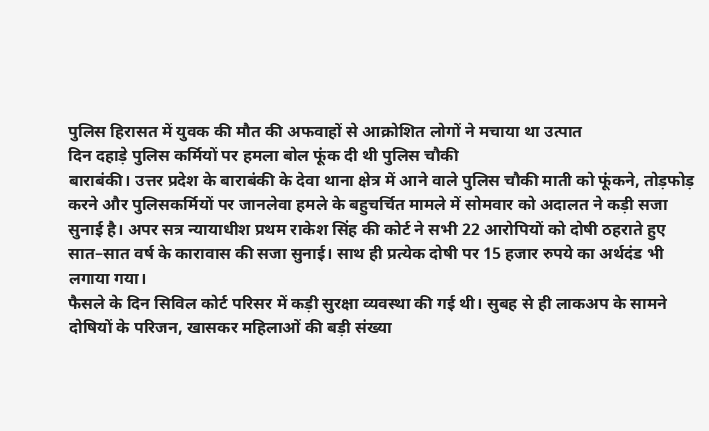पुलिस हिरासत में युवक की मौत की अफवाहों से आक्रोशित लोगों ने मचाया था उत्पात
दिन दहाड़े पुलिस कर्मियों पर हमला बोल फूंक दी थी पुलिस चौकी
बाराबंकी। उत्तर प्रदेश के बाराबंकी के देवा थाना क्षेत्र में आने वाले पुलिस चौकी माती को फूंकने, तोड़फोड़ करने और पुलिसकर्मियों पर जानलेवा हमले के बहुचर्चित मामले में सोमवार को अदालत ने कड़ी सजा सुनाई है। अपर सत्र न्यायाधीश प्रथम राकेश सिंह की कोर्ट ने सभी 22 आरोपियों को दोषी ठहराते हुए सात–सात वर्ष के कारावास की सजा सुनाई। साथ ही प्रत्येक दोषी पर 15 हजार रुपये का अर्थदंड भी लगाया गया।
फैसले के दिन सिविल कोर्ट परिसर में कड़ी सुरक्षा व्यवस्था की गई थी। सुबह से ही लाकअप के सामने दोषियों के परिजन, खासकर महिलाओं की बड़ी संख्या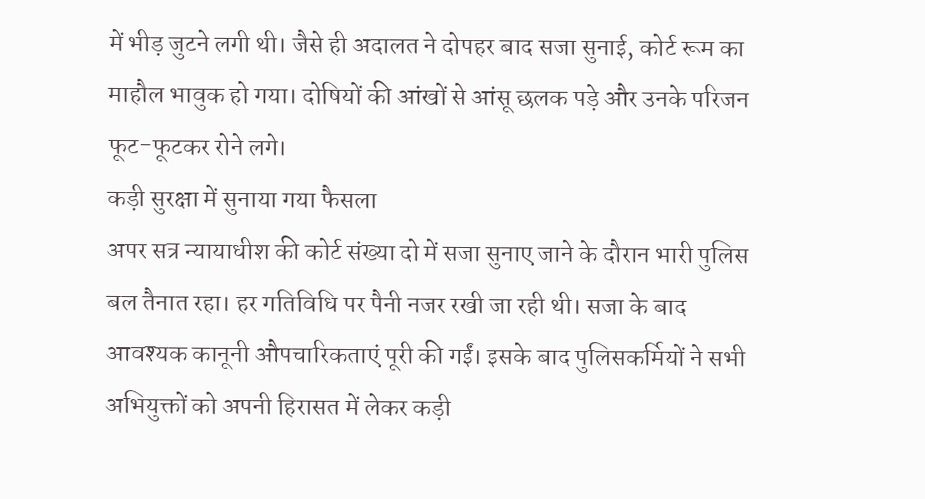में भीड़ जुटने लगी थी। जैसे ही अदालत ने दोपहर बाद सजा सुनाई, कोर्ट रूम का माहौल भावुक हो गया। दोषियों की आंखों से आंसू छलक पड़े और उनके परिजन फूट-फूटकर रोने लगे।
कड़ी सुरक्षा में सुनाया गया फैसला
अपर सत्र न्यायाधीश की कोर्ट संख्या दो में सजा सुनाए जाने के दौरान भारी पुलिस बल तैनात रहा। हर गतिविधि पर पैनी नजर रखी जा रही थी। सजा के बाद आवश्यक कानूनी औपचारिकताएं पूरी की गईं। इसके बाद पुलिसकर्मियों ने सभी अभियुक्तों को अपनी हिरासत में लेकर कड़ी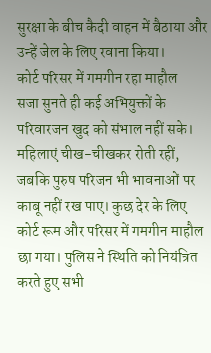सुरक्षा के बीच कैदी वाहन में बैठाया और उन्हें जेल के लिए रवाना किया।
कोर्ट परिसर में गमगीन रहा माहौल
सजा सुनते ही कई अभियुक्तों के परिवारजन खुद को संभाल नहीं सके। महिलाएं चीख-चीखकर रोती रहीं, जबकि पुरुष परिजन भी भावनाओं पर काबू नहीं रख पाए। कुछ देर के लिए कोर्ट रूम और परिसर में गमगीन माहौल छा गया। पुलिस ने स्थिति को नियंत्रित करते हुए सभी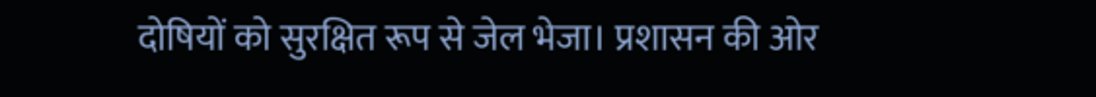दोषियों को सुरक्षित रूप से जेल भेजा। प्रशासन की ओर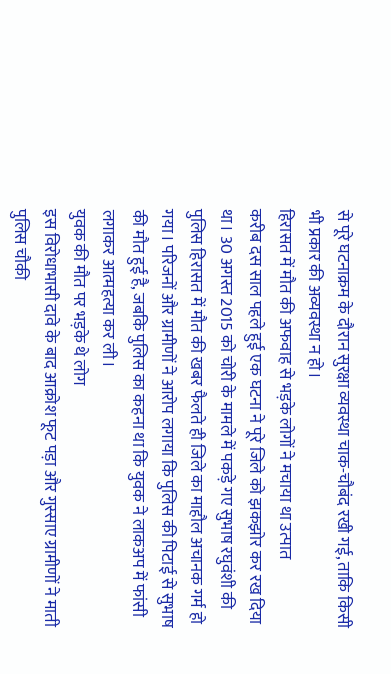से पूरे घटनाक्रम के दौरान सुरक्षा व्यवस्था चाक-चौबंद रखी गई, ताकि किसी भी प्रकार की अव्यवस्था न हो।
हिरासत में मौत की अफवाह से भड़के लोगों ने मचाया था उत्पात
करीब दस साल पहले हुई एक घटना ने पूरे जिले को झकझोर कर रख दिया था। 30 अगस्त 2015 को चोरी के मामले में पकड़े गए सुभाष रघुवंशी की पुलिस हिरासत में मौत की खबर फैलते ही जिले का माहौल अचानक गर्म हो गया। परिजनों और ग्रामीणों ने आरोप लगाया कि पुलिस की पिटाई से सुभाष की मौत हुई है, जबकि पुलिस का कहना था कि युवक ने लाकअप में फांसी लगाकर आत्महत्या कर ली।
युवक की मौत पर भड़के थे लोग
इस विरोधाभासी दावे के बाद आक्रोश फूट पड़ा और गुस्साए ग्रामीणों ने माती पुलिस चौकी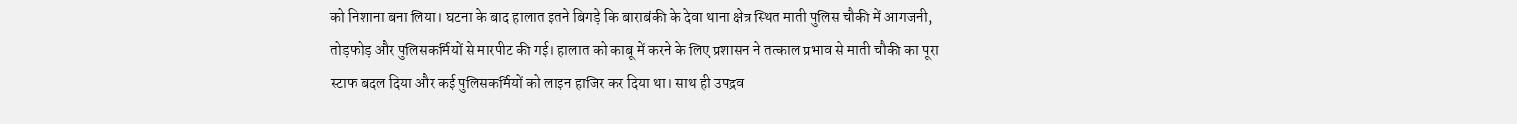को निशाना बना लिया। घटना के बाद हालात इतने बिगड़े कि बाराबंकी के देवा थाना क्षेत्र स्थित माती पुलिस चौकी में आगजनी, तोड़फोड़ और पुलिसकर्मियों से मारपीट की गई। हालात को काबू में करने के लिए प्रशासन ने तत्काल प्रभाव से माती चौकी का पूरा स्टाफ बदल दिया और कई पुलिसकर्मियों को लाइन हाजिर कर दिया था। साथ ही उपद्रव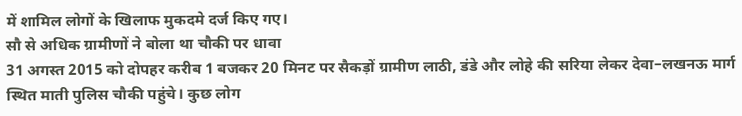में शामिल लोगों के खिलाफ मुकदमे दर्ज किए गए।
सौ से अधिक ग्रामीणों ने बोला था चौकी पर धावा
31 अगस्त 2015 को दोपहर करीब 1 बजकर 20 मिनट पर सैकड़ों ग्रामीण लाठी, डंडे और लोहे की सरिया लेकर देवा–लखनऊ मार्ग स्थित माती पुलिस चौकी पहुंचे। कुछ लोग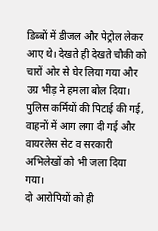डिब्बों में डीजल और पेट्रोल लेकर आए थे। देखते ही देखते चौकी को चारों ओर से घेर लिया गया और उग्र भीड़ ने हमला बोल दिया। पुलिस कर्मियों की पिटाई की गई, वाहनों में आग लगा दी गई और वायरलेस सेट व सरकारी अभिलेखों को भी जला दिया गया।
दो आरोपियों को ही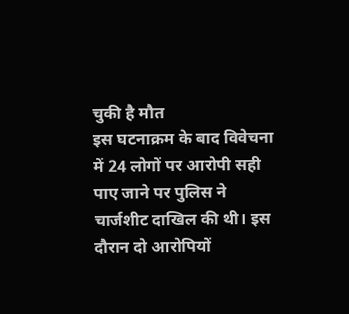चुकी है मौत
इस घटनाक्रम के बाद विवेचना में 24 लोगों पर आरोपी सही पाए जाने पर पुलिस ने चार्जशीट दाखिल की थी। इस दौरान दो आरोपियों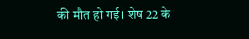की मौत हो गई। शेष 22 के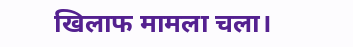खिलाफ मामला चला।